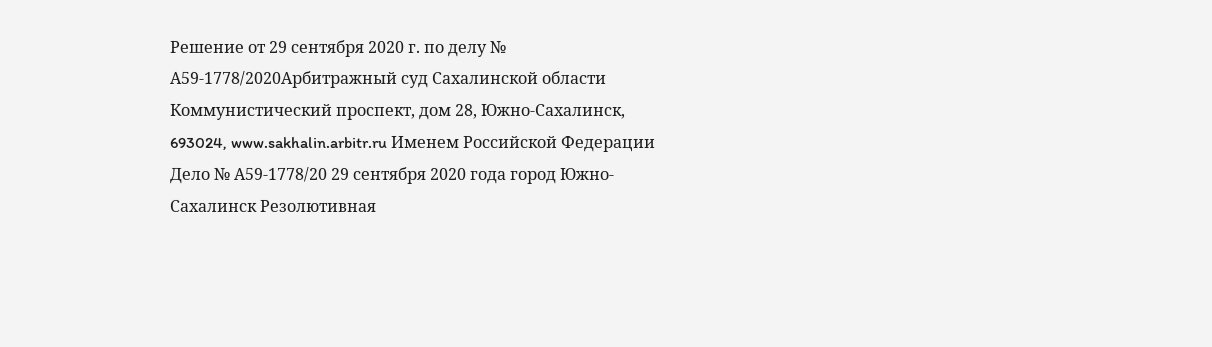Решение от 29 сентября 2020 г. по делу № А59-1778/2020Арбитражный суд Сахалинской области Коммунистический проспект, дом 28, Южно-Сахалинск, 693024, www.sakhalin.arbitr.ru Именем Российской Федерации Дело № А59-1778/20 29 сентября 2020 года город Южно-Сахалинск Резолютивная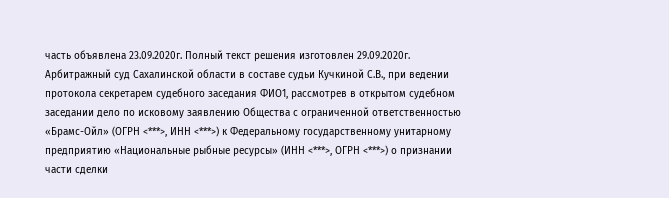часть объявлена 23.09.2020г. Полный текст решения изготовлен 29.09.2020г. Арбитражный суд Сахалинской области в составе судьи Кучкиной С.В., при ведении протокола секретарем судебного заседания ФИО1, рассмотрев в открытом судебном заседании дело по исковому заявлению Общества с ограниченной ответственностью «Брамс-Ойл» (ОГРН <***>, ИНН <***>) к Федеральному государственному унитарному предприятию «Национальные рыбные ресурсы» (ИНН <***>, ОГРН <***>) о признании части сделки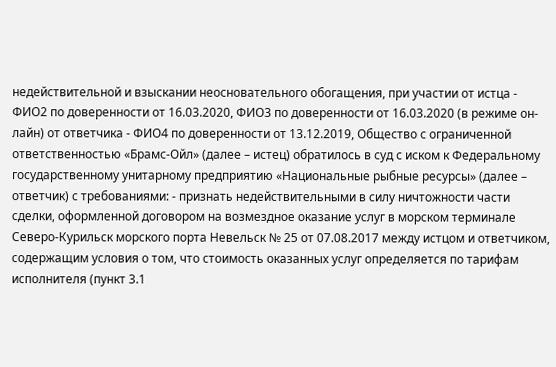недействительной и взыскании неосновательного обогащения, при участии от истца - ФИО2 по доверенности от 16.03.2020, ФИО3 по доверенности от 16.03.2020 (в режиме он-лайн) от ответчика - ФИО4 по доверенности от 13.12.2019, Общество с ограниченной ответственностью «Брамс-Ойл» (далее – истец) обратилось в суд с иском к Федеральному государственному унитарному предприятию «Национальные рыбные ресурсы» (далее – ответчик) с требованиями: - признать недействительными в силу ничтожности части сделки, оформленной договором на возмездное оказание услуг в морском терминале Северо-Курильск морского порта Невельск № 25 от 07.08.2017 между истцом и ответчиком, содержащим условия о том, что стоимость оказанных услуг определяется по тарифам исполнителя (пункт 3.1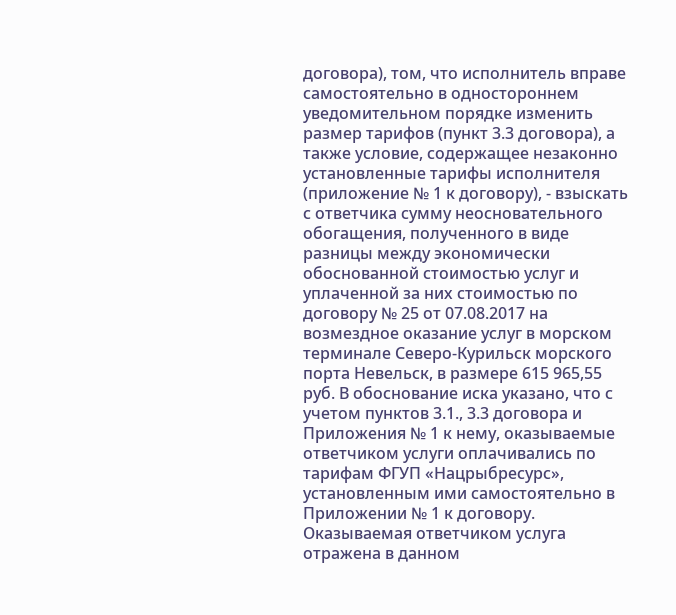договора), том, что исполнитель вправе самостоятельно в одностороннем уведомительном порядке изменить размер тарифов (пункт 3.3 договора), а также условие, содержащее незаконно установленные тарифы исполнителя (приложение № 1 к договору), - взыскать с ответчика сумму неосновательного обогащения, полученного в виде разницы между экономически обоснованной стоимостью услуг и уплаченной за них стоимостью по договору № 25 от 07.08.2017 на возмездное оказание услуг в морском терминале Северо-Курильск морского порта Невельск, в размере 615 965,55 руб. В обоснование иска указано, что с учетом пунктов 3.1., 3.3 договора и Приложения № 1 к нему, оказываемые ответчиком услуги оплачивались по тарифам ФГУП «Нацрыбресурс», установленным ими самостоятельно в Приложении № 1 к договору. Оказываемая ответчиком услуга отражена в данном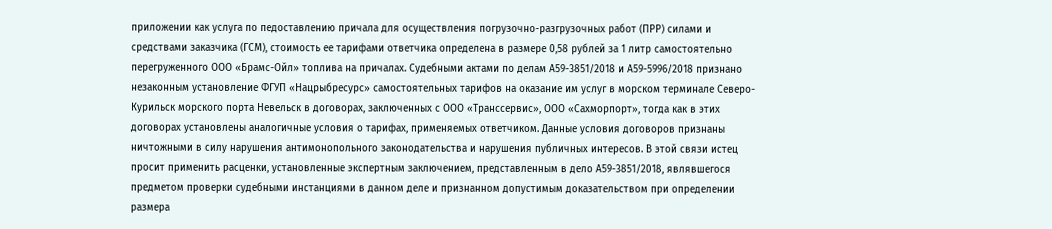приложении как услуга по педоставлению причала для осуществления погрузочно-разгрузочных работ (ПРР) силами и средствами заказчика (ГСМ), стоимость ее тарифами ответчика определена в размере 0,58 рублей за 1 литр самостоятельно перегруженного ООО «Брамс-Ойл» топлива на причалах. Судебными актами по делам А59-3851/2018 и А59-5996/2018 признано незаконным установление ФГУП «Нацрыбресурс» самостоятельных тарифов на оказание им услуг в морском терминале Северо-Курильск морского порта Невельск в договорах, заключенных с ООО «Транссервис», ООО «Сахморпорт», тогда как в этих договорах установлены аналогичные условия о тарифах, применяемых ответчиком. Данные условия договоров признаны ничтожными в силу нарушения антимонопольного законодательства и нарушения публичных интересов. В этой связи истец просит применить расценки, установленные экспертным заключением, представленным в дело А59-3851/2018, являвшегося предметом проверки судебными инстанциями в данном деле и признанном допустимым доказательством при определении размера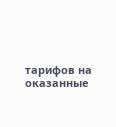тарифов на оказанные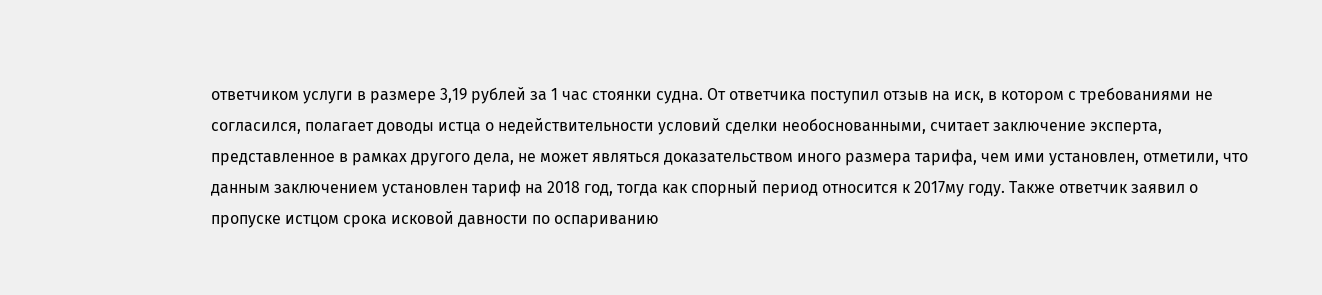ответчиком услуги в размере 3,19 рублей за 1 час стоянки судна. От ответчика поступил отзыв на иск, в котором с требованиями не согласился, полагает доводы истца о недействительности условий сделки необоснованными, считает заключение эксперта, представленное в рамках другого дела, не может являться доказательством иного размера тарифа, чем ими установлен, отметили, что данным заключением установлен тариф на 2018 год, тогда как спорный период относится к 2017му году. Также ответчик заявил о пропуске истцом срока исковой давности по оспариванию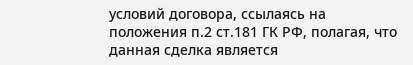условий договора, ссылаясь на положения п.2 ст.181 ГК РФ, полагая, что данная сделка является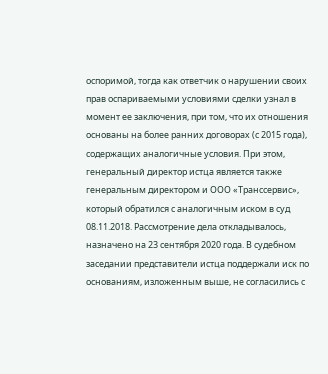оспоримой, тогда как ответчик о нарушении своих прав оспариваемыми условиями сделки узнал в момент ее заключения, при том, что их отношения основаны на более ранних договорах (с 2015 года), содержащих аналогичные условия. При этом, генеральный директор истца является также генеральным директором и ООО «Транссервис», который обратился с аналогичным иском в суд 08.11.2018. Рассмотрение дела откладывалось, назначено на 23 сентября 2020 года. В судебном заседании представители истца поддержали иск по основаниям, изложенным выше, не согласились с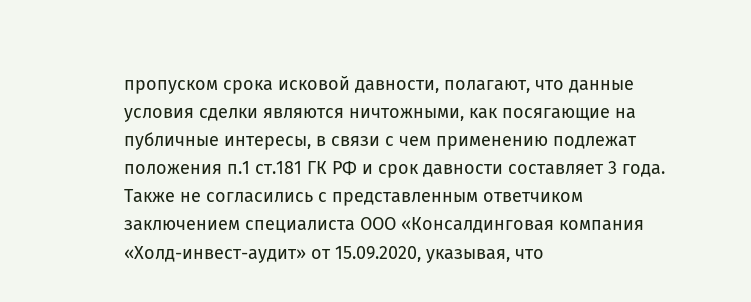пропуском срока исковой давности, полагают, что данные условия сделки являются ничтожными, как посягающие на публичные интересы, в связи с чем применению подлежат положения п.1 ст.181 ГК РФ и срок давности составляет 3 года. Также не согласились с представленным ответчиком заключением специалиста ООО «Консалдинговая компания «Холд-инвест-аудит» от 15.09.2020, указывая, что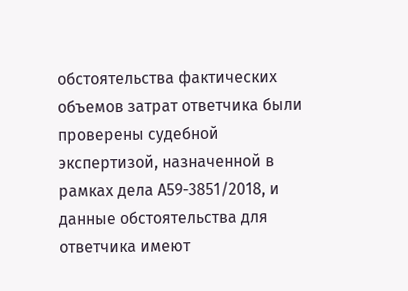обстоятельства фактических объемов затрат ответчика были проверены судебной экспертизой, назначенной в рамках дела А59-3851/2018, и данные обстоятельства для ответчика имеют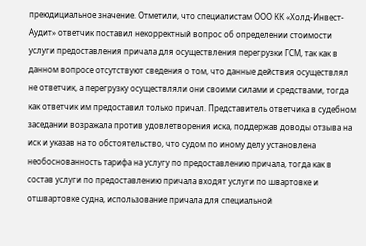преюдициальное значение. Отметили, что специалистам ООО КК «Холд-Инвест-Аудит» ответчик поставил некорректный вопрос об определении стоимости услуги предоставления причала для осуществления перегрузки ГСМ, так как в данном вопросе отсутствуют сведения о том, что данные действия осуществлял не ответчик, а перегрузку осуществляли они своими силами и средствами, тогда как ответчик им предоставил только причал. Представитель ответчика в судебном заседании возражала против удовлетворения иска, поддержав доводы отзыва на иск и указав на то обстоятельство, что судом по иному делу установлена необоснованность тарифа на услугу по предоставлению причала, тогда как в состав услуги по предоставлению причала входят услуги по швартовке и отшвартовке судна, использование причала для специальной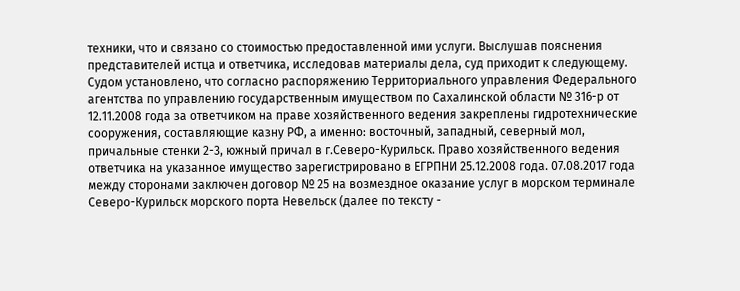техники, что и связано со стоимостью предоставленной ими услуги. Выслушав пояснения представителей истца и ответчика, исследовав материалы дела, суд приходит к следующему. Судом установлено, что согласно распоряжению Территориального управления Федерального агентства по управлению государственным имуществом по Сахалинской области № 316-р от 12.11.2008 года за ответчиком на праве хозяйственного ведения закреплены гидротехнические сооружения, составляющие казну РФ, а именно: восточный, западный, северный мол, причальные стенки 2-3, южный причал в г.Северо-Курильск. Право хозяйственного ведения ответчика на указанное имущество зарегистрировано в ЕГРПНИ 25.12.2008 года. 07.08.2017 года между сторонами заключен договор № 25 на возмездное оказание услуг в морском терминале Северо-Курильск морского порта Невельск (далее по тексту -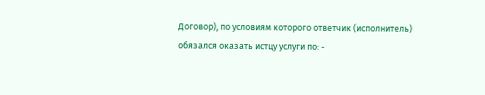Договор), по условиям которого ответчик (исполнитель) обязался оказать истцу услуги по: -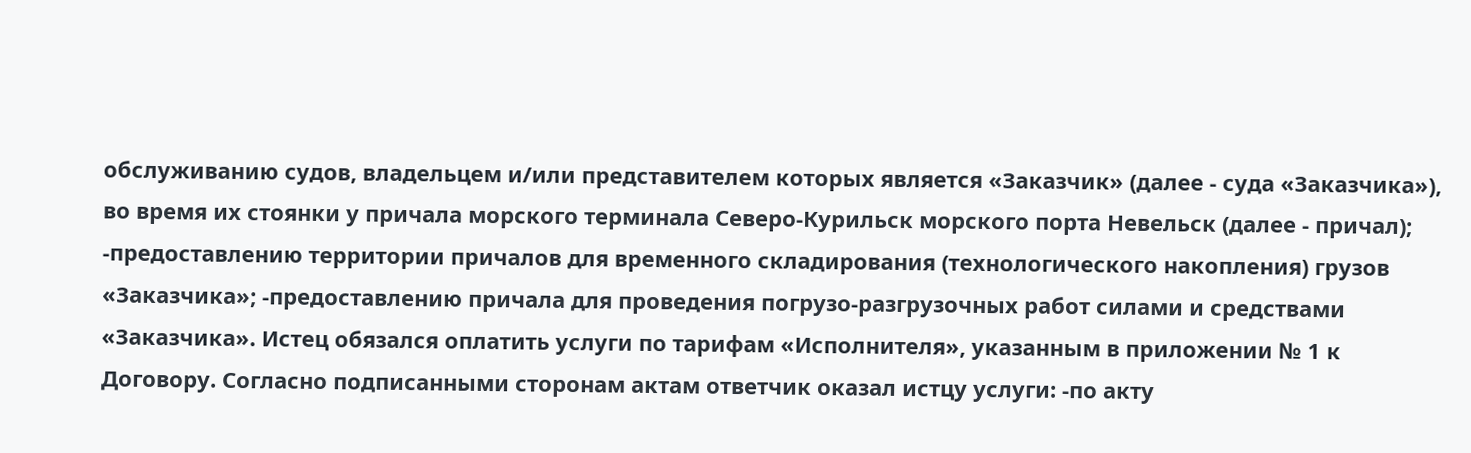обслуживанию судов, владельцем и/или представителем которых является «Заказчик» (далее - суда «Заказчика»), во время их стоянки у причала морского терминала Северо-Курильск морского порта Невельск (далее - причал); -предоставлению территории причалов для временного складирования (технологического накопления) грузов «Заказчика»; -предоставлению причала для проведения погрузо-разгрузочных работ силами и средствами «Заказчика». Истец обязался оплатить услуги по тарифам «Исполнителя», указанным в приложении № 1 к Договору. Согласно подписанными сторонам актам ответчик оказал истцу услуги: -по акту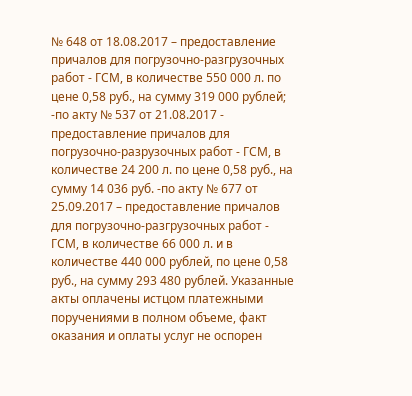№ 648 от 18.08.2017 – предоставление причалов для погрузочно-разгрузочных работ - ГСМ, в количестве 550 000 л. по цене 0,58 руб., на сумму 319 000 рублей; -по акту № 537 от 21.08.2017 - предоставление причалов для погрузочно-разрузочных работ - ГСМ, в количестве 24 200 л. по цене 0,58 руб., на сумму 14 036 руб. -по акту № 677 от 25.09.2017 – предоставление причалов для погрузочно-разгрузочных работ - ГСМ, в количестве 66 000 л. и в количестве 440 000 рублей, по цене 0,58 руб., на сумму 293 480 рублей. Указанные акты оплачены истцом платежными поручениями в полном объеме, факт оказания и оплаты услуг не оспорен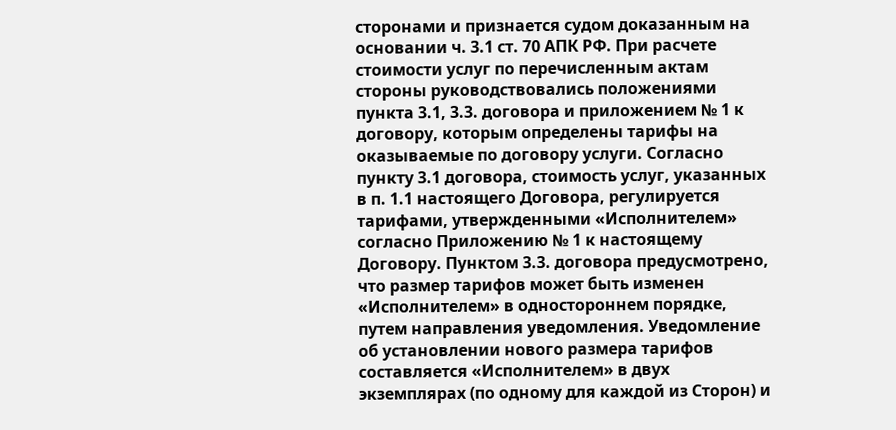сторонами и признается судом доказанным на основании ч. 3.1 ст. 70 АПК РФ. При расчете стоимости услуг по перечисленным актам стороны руководствовались положениями пункта 3.1, 3.3. договора и приложением № 1 к договору, которым определены тарифы на оказываемые по договору услуги. Согласно пункту 3.1 договора, стоимость услуг, указанных в п. 1.1 настоящего Договора, регулируется тарифами, утвержденными «Исполнителем» согласно Приложению № 1 к настоящему Договору. Пунктом 3.3. договора предусмотрено, что размер тарифов может быть изменен «Исполнителем» в одностороннем порядке, путем направления уведомления. Уведомление об установлении нового размера тарифов составляется «Исполнителем» в двух экземплярах (по одному для каждой из Сторон) и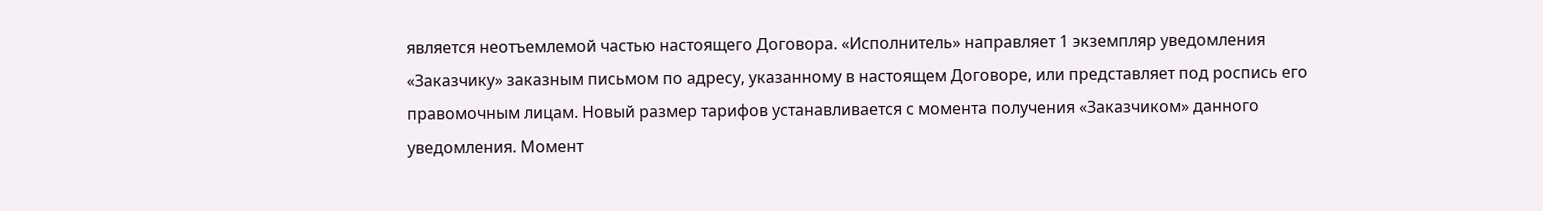является неотъемлемой частью настоящего Договора. «Исполнитель» направляет 1 экземпляр уведомления «Заказчику» заказным письмом по адресу, указанному в настоящем Договоре, или представляет под роспись его правомочным лицам. Новый размер тарифов устанавливается с момента получения «Заказчиком» данного уведомления. Момент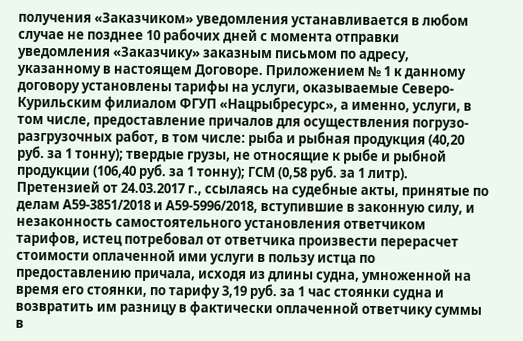получения «Заказчиком» уведомления устанавливается в любом случае не позднее 10 рабочих дней с момента отправки уведомления «Заказчику» заказным письмом по адресу, указанному в настоящем Договоре. Приложением № 1 к данному договору установлены тарифы на услуги, оказываемые Северо-Курильским филиалом ФГУП «Нацрыбресурс», а именно, услуги, в том числе, предоставление причалов для осуществления погрузо-разгрузочных работ, в том числе: рыба и рыбная продукция (40,20 руб. за 1 тонну); твердые грузы, не относящие к рыбе и рыбной продукции (106,40 руб. за 1 тонну); ГСМ (0,58 руб. за 1 литр). Претензией от 24.03.2017 г., ссылаясь на судебные акты, принятые по делам А59-3851/2018 и А59-5996/2018, вступившие в законную силу, и незаконность самостоятельного установления ответчиком тарифов, истец потребовал от ответчика произвести перерасчет стоимости оплаченной ими услуги в пользу истца по предоставлению причала, исходя из длины судна, умноженной на время его стоянки, по тарифу 3,19 руб. за 1 час стоянки судна и возвратить им разницу в фактически оплаченной ответчику суммы в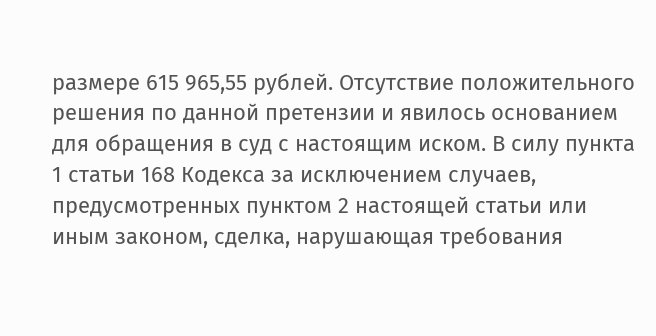размере 615 965,55 рублей. Отсутствие положительного решения по данной претензии и явилось основанием для обращения в суд с настоящим иском. В силу пункта 1 статьи 168 Кодекса за исключением случаев, предусмотренных пунктом 2 настоящей статьи или иным законом, сделка, нарушающая требования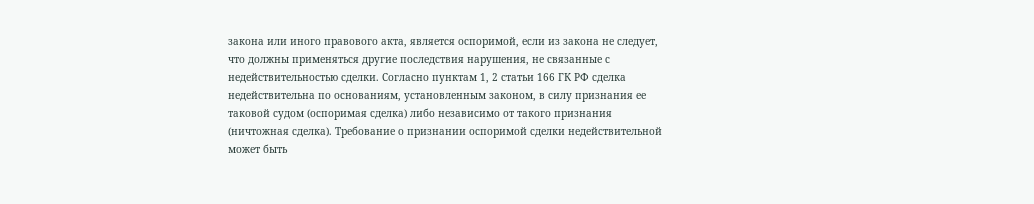закона или иного правового акта, является оспоримой, если из закона не следует, что должны применяться другие последствия нарушения, не связанные с недействительностью сделки. Согласно пунктам 1, 2 статьи 166 ГК РФ сделка недействительна по основаниям, установленным законом, в силу признания ее таковой судом (оспоримая сделка) либо независимо от такого признания (ничтожная сделка). Требование о признании оспоримой сделки недействительной может быть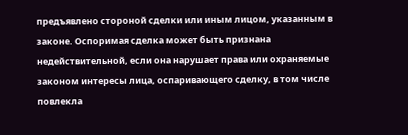предъявлено стороной сделки или иным лицом, указанным в законе. Оспоримая сделка может быть признана недействительной, если она нарушает права или охраняемые законом интересы лица, оспаривающего сделку, в том числе повлекла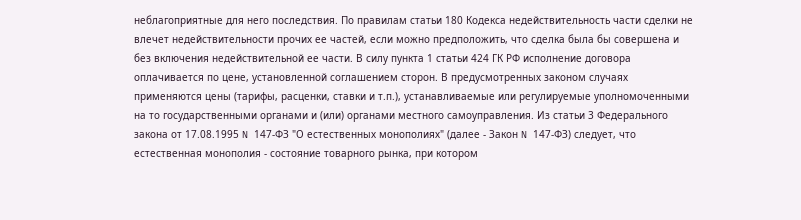неблагоприятные для него последствия. По правилам статьи 180 Кодекса недействительность части сделки не влечет недействительности прочих ее частей, если можно предположить, что сделка была бы совершена и без включения недействительной ее части. В силу пункта 1 статьи 424 ГК РФ исполнение договора оплачивается по цене, установленной соглашением сторон. В предусмотренных законом случаях применяются цены (тарифы, расценки, ставки и т.п.), устанавливаемые или регулируемые уполномоченными на то государственными органами и (или) органами местного самоуправления. Из статьи 3 Федерального закона от 17.08.1995 N 147-ФЗ "О естественных монополиях" (далее - Закон N 147-ФЗ) следует, что естественная монополия - состояние товарного рынка, при котором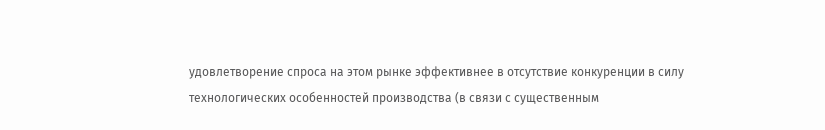удовлетворение спроса на этом рынке эффективнее в отсутствие конкуренции в силу технологических особенностей производства (в связи с существенным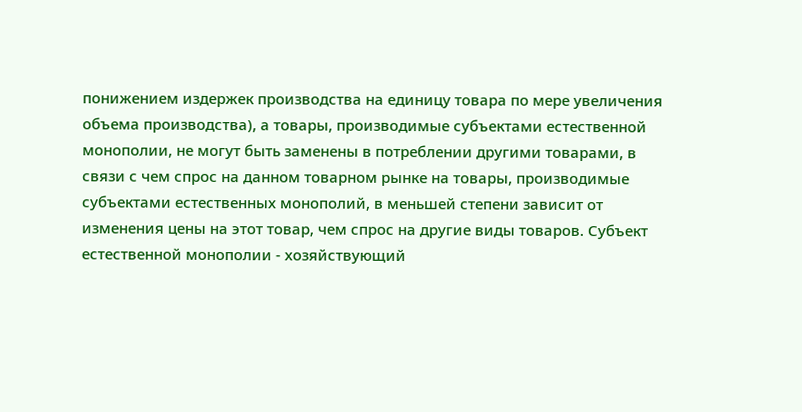понижением издержек производства на единицу товара по мере увеличения объема производства), а товары, производимые субъектами естественной монополии, не могут быть заменены в потреблении другими товарами, в связи с чем спрос на данном товарном рынке на товары, производимые субъектами естественных монополий, в меньшей степени зависит от изменения цены на этот товар, чем спрос на другие виды товаров. Субъект естественной монополии - хозяйствующий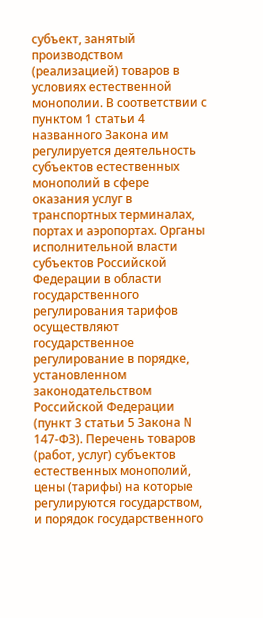субъект, занятый производством (реализацией) товаров в условиях естественной монополии. В соответствии с пунктом 1 статьи 4 названного Закона им регулируется деятельность субъектов естественных монополий в сфере оказания услуг в транспортных терминалах, портах и аэропортах. Органы исполнительной власти субъектов Российской Федерации в области государственного регулирования тарифов осуществляют государственное регулирование в порядке, установленном законодательством Российской Федерации (пункт 3 статьи 5 Закона N 147-ФЗ). Перечень товаров (работ, услуг) субъектов естественных монополий, цены (тарифы) на которые регулируются государством, и порядок государственного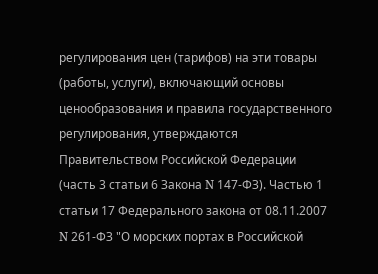регулирования цен (тарифов) на эти товары (работы, услуги), включающий основы ценообразования и правила государственного регулирования, утверждаются Правительством Российской Федерации (часть 3 статьи 6 Закона N 147-ФЗ). Частью 1 статьи 17 Федерального закона от 08.11.2007 N 261-ФЗ "О морских портах в Российской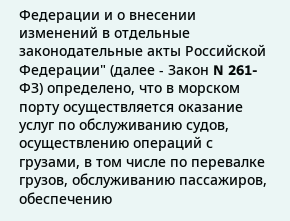Федерации и о внесении изменений в отдельные законодательные акты Российской Федерации" (далее - Закон N 261-ФЗ) определено, что в морском порту осуществляется оказание услуг по обслуживанию судов, осуществлению операций с грузами, в том числе по перевалке грузов, обслуживанию пассажиров, обеспечению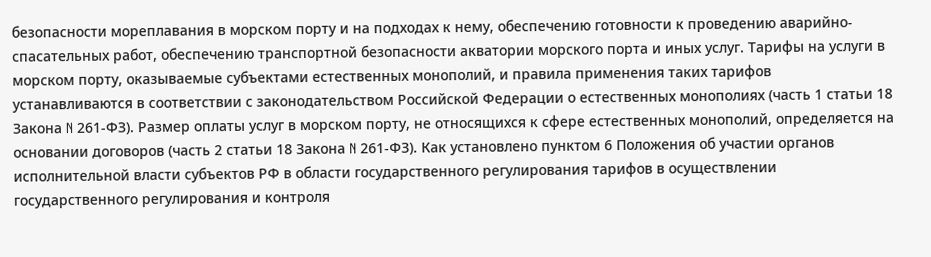безопасности мореплавания в морском порту и на подходах к нему, обеспечению готовности к проведению аварийно-спасательных работ, обеспечению транспортной безопасности акватории морского порта и иных услуг. Тарифы на услуги в морском порту, оказываемые субъектами естественных монополий, и правила применения таких тарифов устанавливаются в соответствии с законодательством Российской Федерации о естественных монополиях (часть 1 статьи 18 Закона N 261-ФЗ). Размер оплаты услуг в морском порту, не относящихся к сфере естественных монополий, определяется на основании договоров (часть 2 статьи 18 Закона N 261-ФЗ). Как установлено пунктом 6 Положения об участии органов исполнительной власти субъектов РФ в области государственного регулирования тарифов в осуществлении государственного регулирования и контроля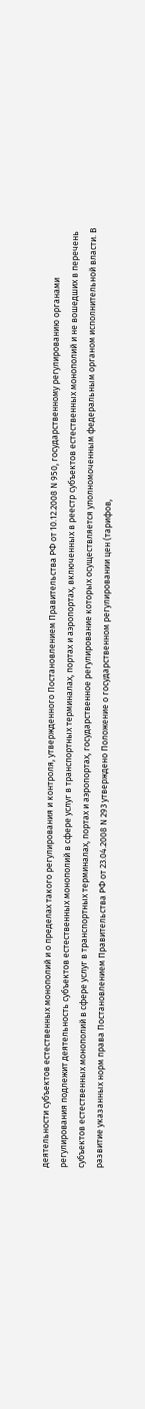деятельности субъектов естественных монополий и о пределах такого регулирования и контроля, утвержденного Постановлением Правительства РФ от 10.12.2008 N 950, государственному регулированию органами регулирования подлежит деятельность субъектов естественных монополий в сфере услуг в транспортных терминалах, портах и аэропортах, включенных в реестр субъектов естественных монополий и не вошедших в перечень субъектов естественных монополий в сфере услуг в транспортных терминалах, портах и аэропортах, государственное регулирование которых осуществляется уполномоченным федеральным органом исполнительной власти. В развитие указанных норм права Постановлением Правительства РФ от 23.04.2008 N 293 утверждено Положение о государственном регулировании цен (тарифов,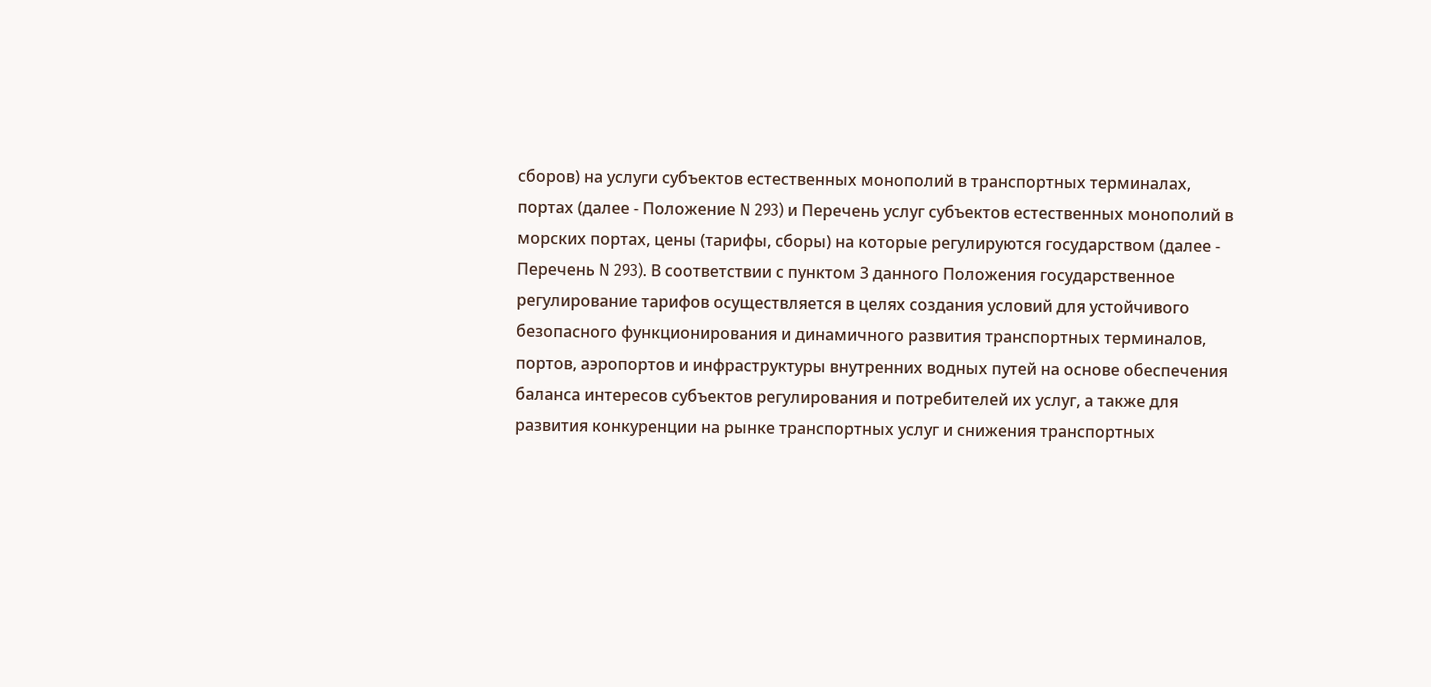сборов) на услуги субъектов естественных монополий в транспортных терминалах, портах (далее - Положение N 293) и Перечень услуг субъектов естественных монополий в морских портах, цены (тарифы, сборы) на которые регулируются государством (далее - Перечень N 293). В соответствии с пунктом 3 данного Положения государственное регулирование тарифов осуществляется в целях создания условий для устойчивого безопасного функционирования и динамичного развития транспортных терминалов, портов, аэропортов и инфраструктуры внутренних водных путей на основе обеспечения баланса интересов субъектов регулирования и потребителей их услуг, а также для развития конкуренции на рынке транспортных услуг и снижения транспортных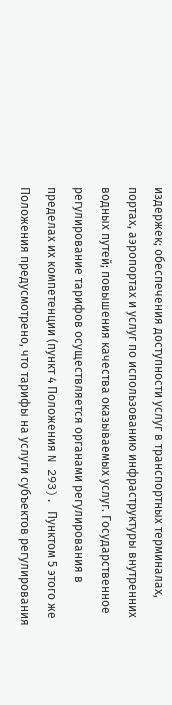издержек; обеспечения доступности услуг в транспортных терминалах, портах, аэропортах и услуг по использованию инфраструктуры внутренних водных путей; повышения качества оказываемых услуг. Государственное регулирование тарифов осуществляется органами регулирования в пределах их компетенции (пункт 4 Положения N 293). Пунктом 5 этого же Положения предусмотрено, что тарифы на услуги субъектов регулирования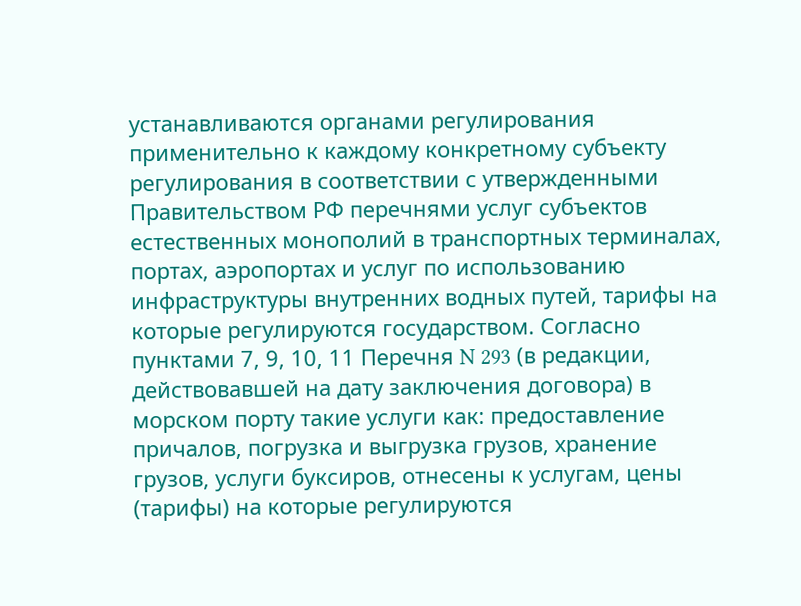устанавливаются органами регулирования применительно к каждому конкретному субъекту регулирования в соответствии с утвержденными Правительством РФ перечнями услуг субъектов естественных монополий в транспортных терминалах, портах, аэропортах и услуг по использованию инфраструктуры внутренних водных путей, тарифы на которые регулируются государством. Согласно пунктами 7, 9, 10, 11 Перечня N 293 (в редакции, действовавшей на дату заключения договора) в морском порту такие услуги как: предоставление причалов, погрузка и выгрузка грузов, хранение грузов, услуги буксиров, отнесены к услугам, цены (тарифы) на которые регулируются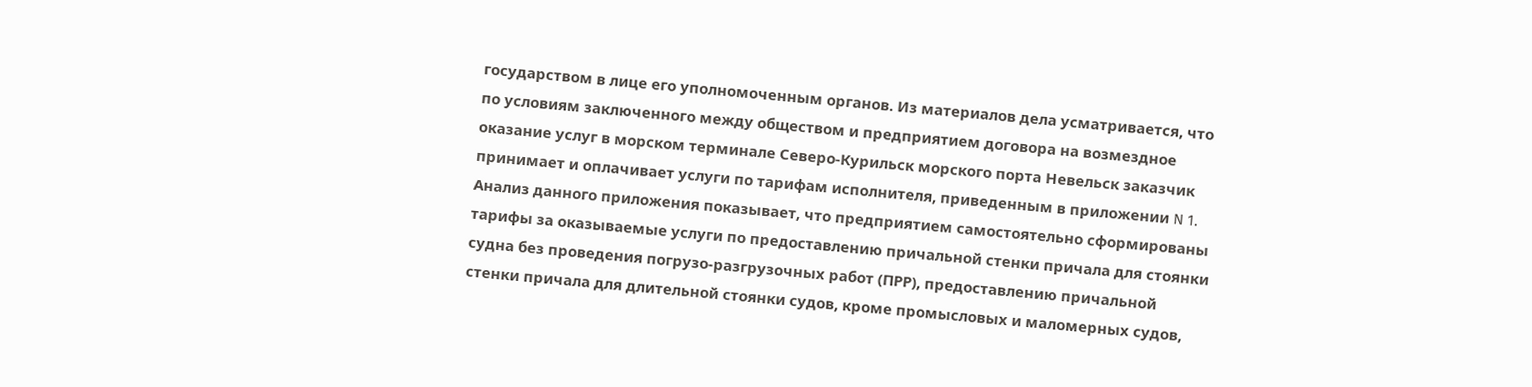государством в лице его уполномоченным органов. Из материалов дела усматривается, что по условиям заключенного между обществом и предприятием договора на возмездное оказание услуг в морском терминале Северо-Курильск морского порта Невельск заказчик принимает и оплачивает услуги по тарифам исполнителя, приведенным в приложении N 1. Анализ данного приложения показывает, что предприятием самостоятельно сформированы тарифы за оказываемые услуги по предоставлению причальной стенки причала для стоянки судна без проведения погрузо-разгрузочных работ (ПРР), предоставлению причальной стенки причала для длительной стоянки судов, кроме промысловых и маломерных судов,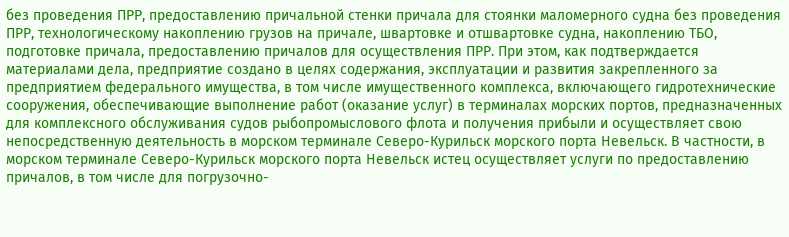без проведения ПРР, предоставлению причальной стенки причала для стоянки маломерного судна без проведения ПРР, технологическому накоплению грузов на причале, швартовке и отшвартовке судна, накоплению ТБО, подготовке причала, предоставлению причалов для осуществления ПРР. При этом, как подтверждается материалами дела, предприятие создано в целях содержания, эксплуатации и развития закрепленного за предприятием федерального имущества, в том числе имущественного комплекса, включающего гидротехнические сооружения, обеспечивающие выполнение работ (оказание услуг) в терминалах морских портов, предназначенных для комплексного обслуживания судов рыбопромыслового флота и получения прибыли и осуществляет свою непосредственную деятельность в морском терминале Северо-Курильск морского порта Невельск. В частности, в морском терминале Северо-Курильск морского порта Невельск истец осуществляет услуги по предоставлению причалов, в том числе для погрузочно-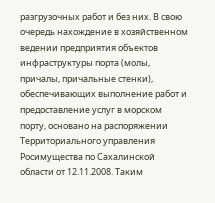разгрузочных работ и без них. В свою очередь нахождение в хозяйственном ведении предприятия объектов инфраструктуры порта (молы, причалы, причальные стенки), обеспечивающих выполнение работ и предоставление услуг в морском порту, основано на распоряжении Территориального управления Росимущества по Сахалинской области от 12.11.2008. Таким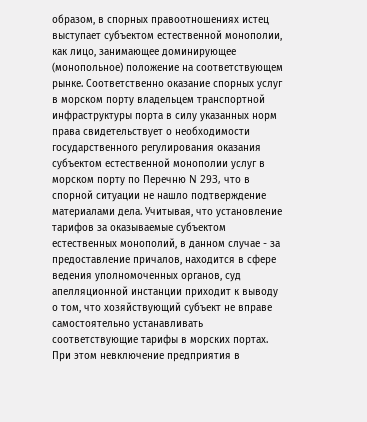образом, в спорных правоотношениях истец выступает субъектом естественной монополии, как лицо, занимающее доминирующее (монопольное) положение на соответствующем рынке. Соответственно оказание спорных услуг в морском порту владельцем транспортной инфраструктуры порта в силу указанных норм права свидетельствует о необходимости государственного регулирования оказания субъектом естественной монополии услуг в морском порту по Перечню N 293, что в спорной ситуации не нашло подтверждение материалами дела. Учитывая, что установление тарифов за оказываемые субъектом естественных монополий, в данном случае - за предоставление причалов, находится в сфере ведения уполномоченных органов, суд апелляционной инстанции приходит к выводу о том, что хозяйствующий субъект не вправе самостоятельно устанавливать соответствующие тарифы в морских портах. При этом невключение предприятия в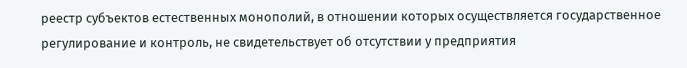реестр субъектов естественных монополий, в отношении которых осуществляется государственное регулирование и контроль, не свидетельствует об отсутствии у предприятия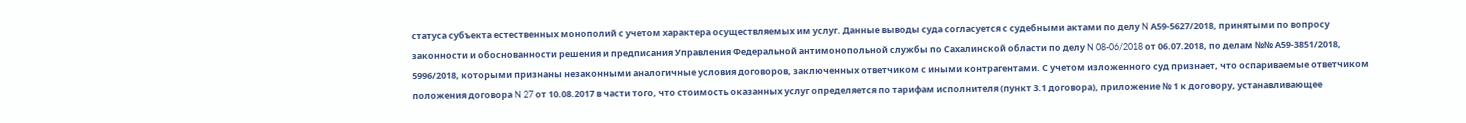статуса субъекта естественных монополий с учетом характера осуществляемых им услуг. Данные выводы суда согласуется с судебными актами по делу N А59-5627/2018, принятыми по вопросу законности и обоснованности решения и предписания Управления Федеральной антимонопольной службы по Сахалинской области по делу N 08-06/2018 от 06.07.2018, по делам №№ А59-3851/2018, 5996/2018, которыми признаны незаконными аналогичные условия договоров, заключенных ответчиком с иными контрагентами. С учетом изложенного суд признает, что оспариваемые ответчиком положения договора N 27 от 10.08.2017 в части того, что стоимость оказанных услуг определяется по тарифам исполнителя (пункт 3.1 договора), приложение № 1 к договору, устанавливающее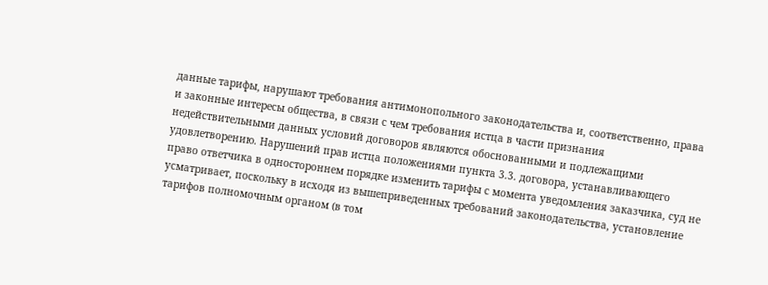данные тарифы, нарушают требования антимонопольного законодательства и, соответственно, права и законные интересы общества, в связи с чем требования истца в части признания недействительными данных условий договоров являются обоснованными и подлежащими удовлетворению. Нарушений прав истца положениями пункта 3.3. договора, устанавливающего право ответчика в одностороннем порядке изменить тарифы с момента уведомления заказчика, суд не усматривает, поскольку в исходя из вышеприведенных требований законодательства, установление тарифов полномочным органом (в том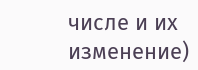числе и их изменение)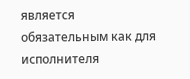является обязательным как для исполнителя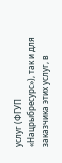услуг (ФГУП «Нацрыбресурс»), так и для заказчика этих услуг, в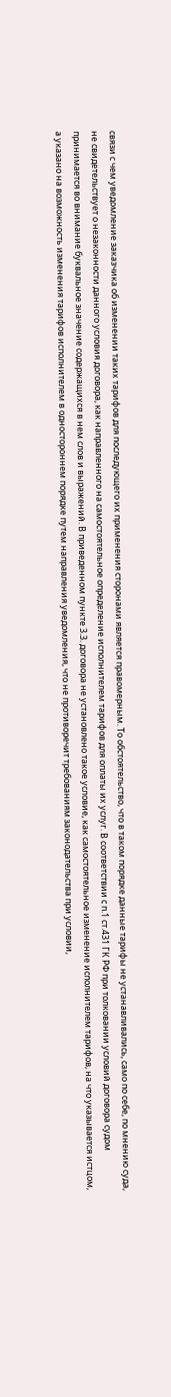связи с чем уведомление заказчика об изменении таких тарифов для последующего их применения сторонами является правомерным. То обстоятельство, что в таком порядке данные тарифы не устанавливались, само по себе, по мнению суда, не свидетельствует о незаконности данного условия договора, как направленного на самостоятельное определение исполнителем тарифов для оплаты их услуг. В соответствии с п.1 ст.431 ГК РФ при толковании условий договора судом принимается во внимание буквальное значение содержащихся в нем слов и выражений. В приведенном пункте 3.3. договора не установлено такое условие, как самостоятельное изменение исполнителем тарифов, на что указывается истцом, а указано на возможность изменения тарифов исполнителем в одностороннем порядке путем направления уведомления, что не противоречит требованиям законодательства при условии,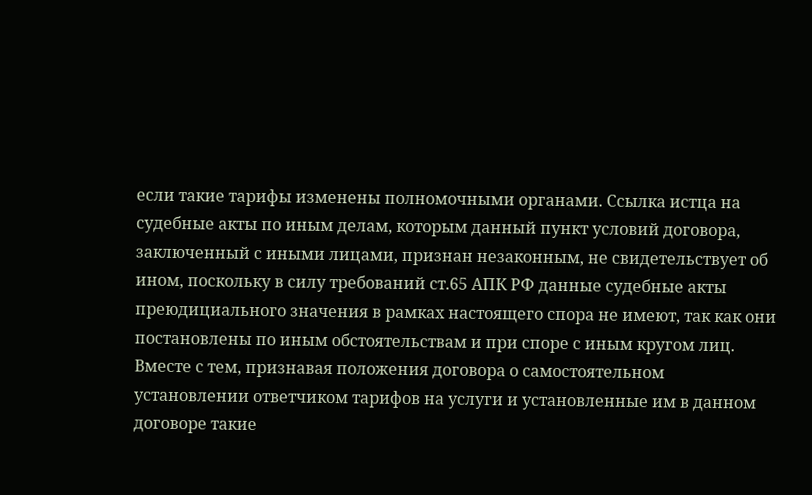если такие тарифы изменены полномочными органами. Ссылка истца на судебные акты по иным делам, которым данный пункт условий договора, заключенный с иными лицами, признан незаконным, не свидетельствует об ином, поскольку в силу требований ст.65 АПК РФ данные судебные акты преюдициального значения в рамках настоящего спора не имеют, так как они постановлены по иным обстоятельствам и при споре с иным кругом лиц. Вместе с тем, признавая положения договора о самостоятельном установлении ответчиком тарифов на услуги и установленные им в данном договоре такие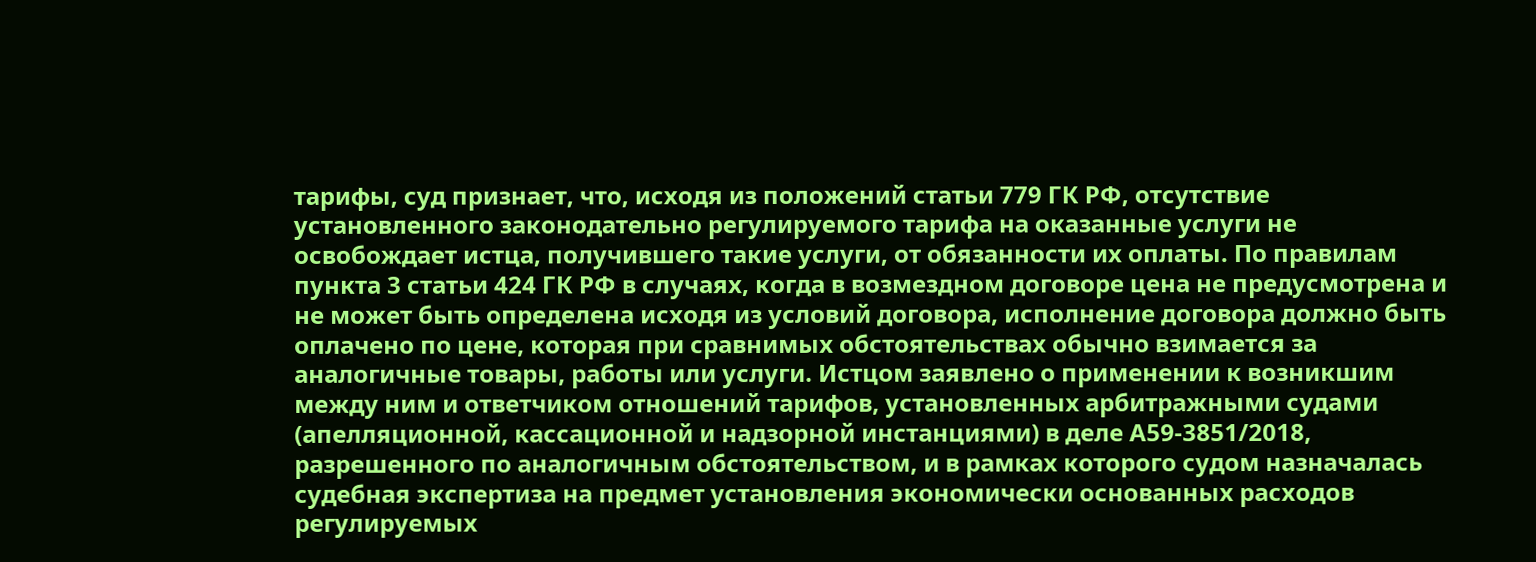тарифы, суд признает, что, исходя из положений статьи 779 ГК РФ, отсутствие установленного законодательно регулируемого тарифа на оказанные услуги не освобождает истца, получившего такие услуги, от обязанности их оплаты. По правилам пункта 3 статьи 424 ГК РФ в случаях, когда в возмездном договоре цена не предусмотрена и не может быть определена исходя из условий договора, исполнение договора должно быть оплачено по цене, которая при сравнимых обстоятельствах обычно взимается за аналогичные товары, работы или услуги. Истцом заявлено о применении к возникшим между ним и ответчиком отношений тарифов, установленных арбитражными судами (апелляционной, кассационной и надзорной инстанциями) в деле А59-3851/2018, разрешенного по аналогичным обстоятельством, и в рамках которого судом назначалась судебная экспертиза на предмет установления экономически основанных расходов регулируемых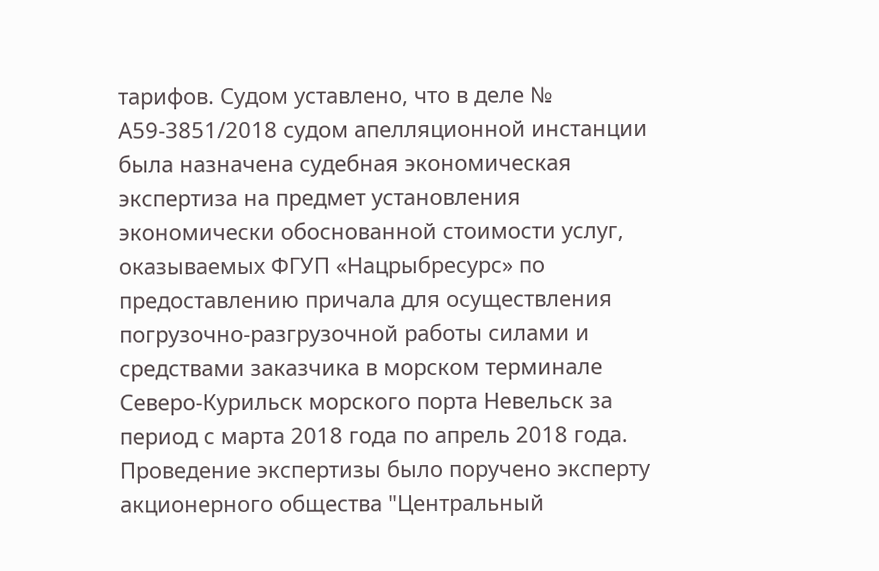тарифов. Судом уставлено, что в деле № А59-3851/2018 судом апелляционной инстанции была назначена судебная экономическая экспертиза на предмет установления экономически обоснованной стоимости услуг, оказываемых ФГУП «Нацрыбресурс» по предоставлению причала для осуществления погрузочно-разгрузочной работы силами и средствами заказчика в морском терминале Северо-Курильск морского порта Невельск за период с марта 2018 года по апрель 2018 года. Проведение экспертизы было поручено эксперту акционерного общества "Центральный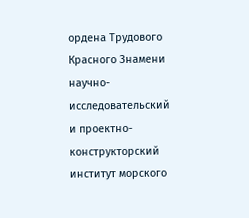ордена Трудового Красного Знамени научно-исследовательский и проектно-конструкторский институт морского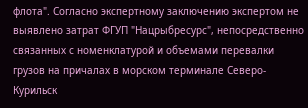флота". Согласно экспертному заключению экспертом не выявлено затрат ФГУП "Нацрыбресурс", непосредственно связанных с номенклатурой и объемами перевалки грузов на причалах в морском терминале Северо-Курильск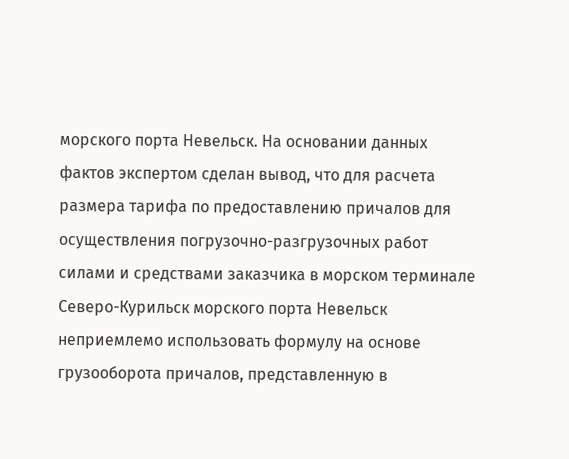морского порта Невельск. На основании данных фактов экспертом сделан вывод, что для расчета размера тарифа по предоставлению причалов для осуществления погрузочно-разгрузочных работ силами и средствами заказчика в морском терминале Северо-Курильск морского порта Невельск неприемлемо использовать формулу на основе грузооборота причалов, представленную в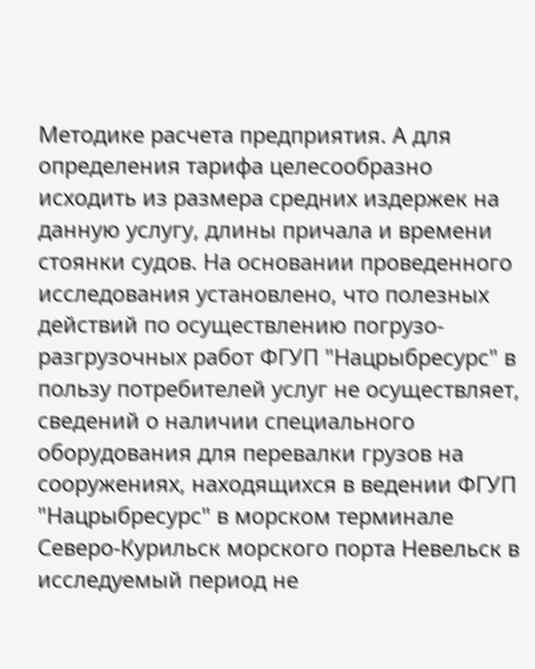Методике расчета предприятия. А для определения тарифа целесообразно исходить из размера средних издержек на данную услугу, длины причала и времени стоянки судов. На основании проведенного исследования установлено, что полезных действий по осуществлению погрузо-разгрузочных работ ФГУП "Нацрыбресурс" в пользу потребителей услуг не осуществляет, сведений о наличии специального оборудования для перевалки грузов на сооружениях, находящихся в ведении ФГУП "Нацрыбресурс" в морском терминале Северо-Курильск морского порта Невельск в исследуемый период не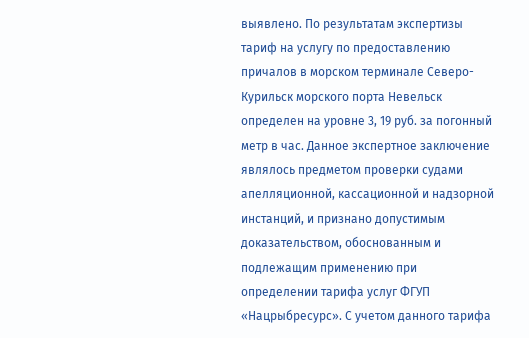выявлено. По результатам экспертизы тариф на услугу по предоставлению причалов в морском терминале Северо-Курильск морского порта Невельск определен на уровне 3, 19 руб. за погонный метр в час. Данное экспертное заключение являлось предметом проверки судами апелляционной, кассационной и надзорной инстанций, и признано допустимым доказательством, обоснованным и подлежащим применению при определении тарифа услуг ФГУП «Нацрыбресурс». С учетом данного тарифа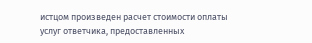истцом произведен расчет стоимости оплаты услуг ответчика, предоставленных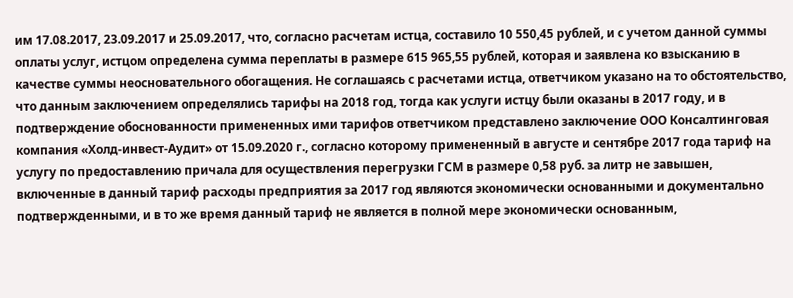им 17.08.2017, 23.09.2017 и 25.09.2017, что, согласно расчетам истца, составило 10 550,45 рублей, и с учетом данной суммы оплаты услуг, истцом определена сумма переплаты в размере 615 965,55 рублей, которая и заявлена ко взысканию в качестве суммы неосновательного обогащения. Не соглашаясь с расчетами истца, ответчиком указано на то обстоятельство, что данным заключением определялись тарифы на 2018 год, тогда как услуги истцу были оказаны в 2017 году, и в подтверждение обоснованности примененных ими тарифов ответчиком представлено заключение ООО Консалтинговая компания «Холд-инвест-Аудит» от 15.09.2020 г., согласно которому примененный в августе и сентябре 2017 года тариф на услугу по предоставлению причала для осуществления перегрузки ГСМ в размере 0,58 руб. за литр не завышен, включенные в данный тариф расходы предприятия за 2017 год являются экономически основанными и документально подтвержденными, и в то же время данный тариф не является в полной мере экономически основанным,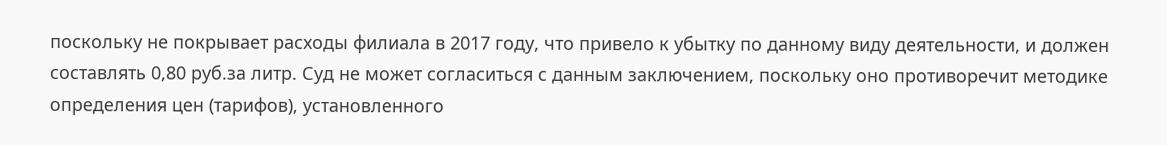поскольку не покрывает расходы филиала в 2017 году, что привело к убытку по данному виду деятельности, и должен составлять 0,80 руб.за литр. Суд не может согласиться с данным заключением, поскольку оно противоречит методике определения цен (тарифов), установленного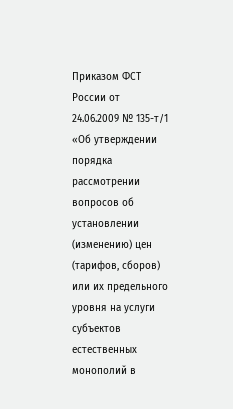Приказом ФСТ России от 24.06.2009 № 135-т/1 «Об утверждении порядка рассмотрении вопросов об установлении (изменению) цен (тарифов, сборов) или их предельного уровня на услуги субъектов естественных монополий в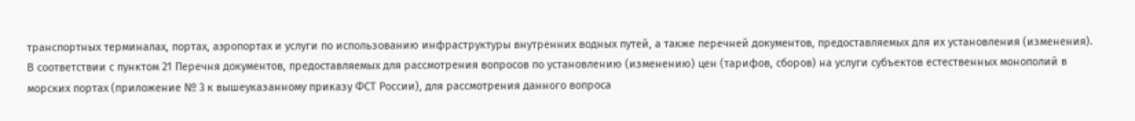транспортных терминалах, портах, аэропортах и услуги по использованию инфраструктуры внутренних водных путей, а также перечней документов, предоставляемых для их установления (изменения). В соответствии с пунктом 21 Перечня документов, предоставляемых для рассмотрения вопросов по установлению (изменению) цен (тарифов, сборов) на услуги субъектов естественных монополий в морских портах (приложение № 3 к вышеуказанному приказу ФСТ России), для рассмотрения данного вопроса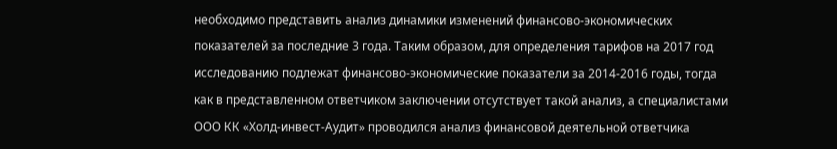необходимо представить анализ динамики изменений финансово-экономических показателей за последние 3 года. Таким образом, для определения тарифов на 2017 год исследованию подлежат финансово-экономические показатели за 2014-2016 годы, тогда как в представленном ответчиком заключении отсутствует такой анализ, а специалистами ООО КК «Холд-инвест-Аудит» проводился анализ финансовой деятельной ответчика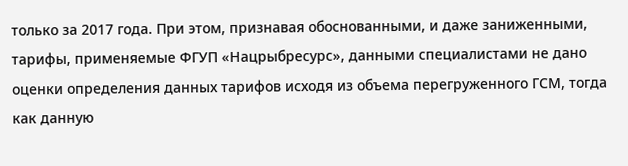только за 2017 года. При этом, признавая обоснованными, и даже заниженными, тарифы, применяемые ФГУП «Нацрыбресурс», данными специалистами не дано оценки определения данных тарифов исходя из объема перегруженного ГСМ, тогда как данную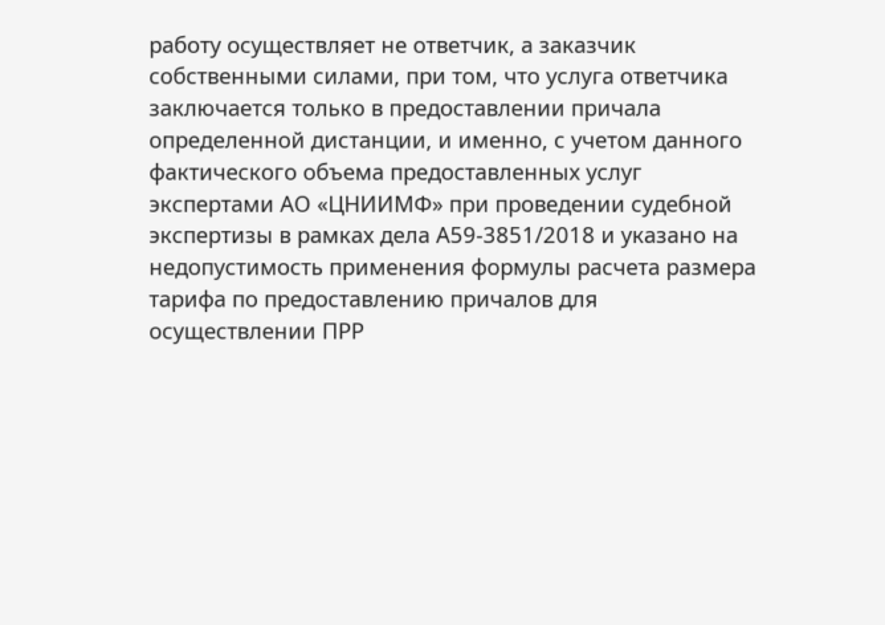работу осуществляет не ответчик, а заказчик собственными силами, при том, что услуга ответчика заключается только в предоставлении причала определенной дистанции, и именно, с учетом данного фактического объема предоставленных услуг экспертами АО «ЦНИИМФ» при проведении судебной экспертизы в рамках дела А59-3851/2018 и указано на недопустимость применения формулы расчета размера тарифа по предоставлению причалов для осуществлении ПРР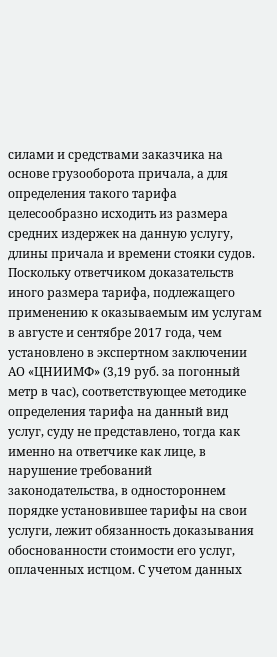силами и средствами заказчика на основе грузооборота причала, а для определения такого тарифа целесообразно исходить из размера средних издержек на данную услугу, длины причала и времени стояки судов. Поскольку ответчиком доказательств иного размера тарифа, подлежащего применению к оказываемым им услугам в августе и сентябре 2017 года, чем установлено в экспертном заключении АО «ЦНИИМФ» (3,19 руб. за погонный метр в час), соответствующее методике определения тарифа на данный вид услуг, суду не представлено, тогда как именно на ответчике как лице, в нарушение требований законодательства, в одностороннем порядке установившее тарифы на свои услуги, лежит обязанность доказывания обоснованности стоимости его услуг, оплаченных истцом. С учетом данных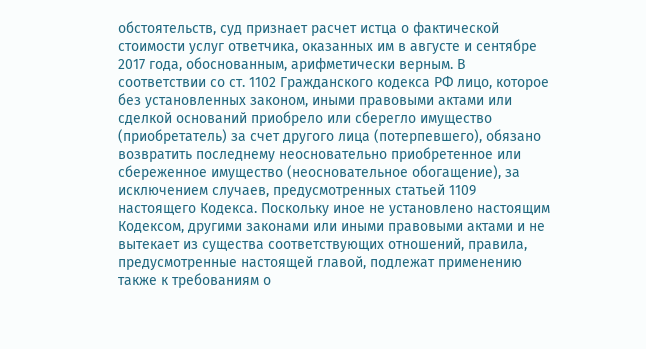обстоятельств, суд признает расчет истца о фактической стоимости услуг ответчика, оказанных им в августе и сентябре 2017 года, обоснованным, арифметически верным. В соответствии со ст. 1102 Гражданского кодекса РФ лицо, которое без установленных законом, иными правовыми актами или сделкой оснований приобрело или сберегло имущество (приобретатель) за счет другого лица (потерпевшего), обязано возвратить последнему неосновательно приобретенное или сбереженное имущество (неосновательное обогащение), за исключением случаев, предусмотренных статьей 1109 настоящего Кодекса. Поскольку иное не установлено настоящим Кодексом, другими законами или иными правовыми актами и не вытекает из существа соответствующих отношений, правила, предусмотренные настоящей главой, подлежат применению также к требованиям о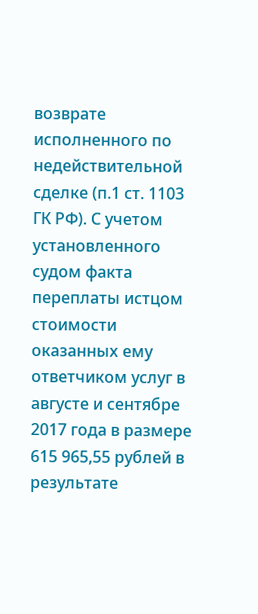возврате исполненного по недействительной сделке (п.1 ст. 1103 ГК РФ). С учетом установленного судом факта переплаты истцом стоимости оказанных ему ответчиком услуг в августе и сентябре 2017 года в размере 615 965,55 рублей в результате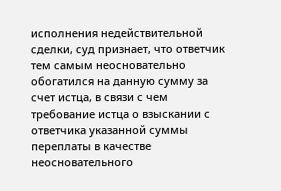исполнения недействительной сделки, суд признает, что ответчик тем самым неосновательно обогатился на данную сумму за счет истца, в связи с чем требование истца о взыскании с ответчика указанной суммы переплаты в качестве неосновательного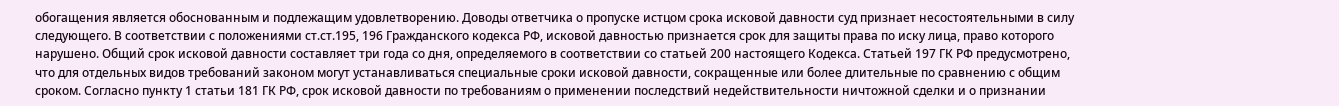обогащения является обоснованным и подлежащим удовлетворению. Доводы ответчика о пропуске истцом срока исковой давности суд признает несостоятельными в силу следующего. В соответствии с положениями ст.ст.195, 196 Гражданского кодекса РФ, исковой давностью признается срок для защиты права по иску лица, право которого нарушено. Общий срок исковой давности составляет три года со дня, определяемого в соответствии со статьей 200 настоящего Кодекса. Статьей 197 ГК РФ предусмотрено, что для отдельных видов требований законом могут устанавливаться специальные сроки исковой давности, сокращенные или более длительные по сравнению с общим сроком. Согласно пункту 1 статьи 181 ГК РФ, срок исковой давности по требованиям о применении последствий недействительности ничтожной сделки и о признании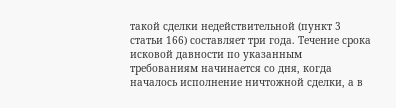такой сделки недействительной (пункт 3 статьи 166) составляет три года. Течение срока исковой давности по указанным требованиям начинается со дня, когда началось исполнение ничтожной сделки, а в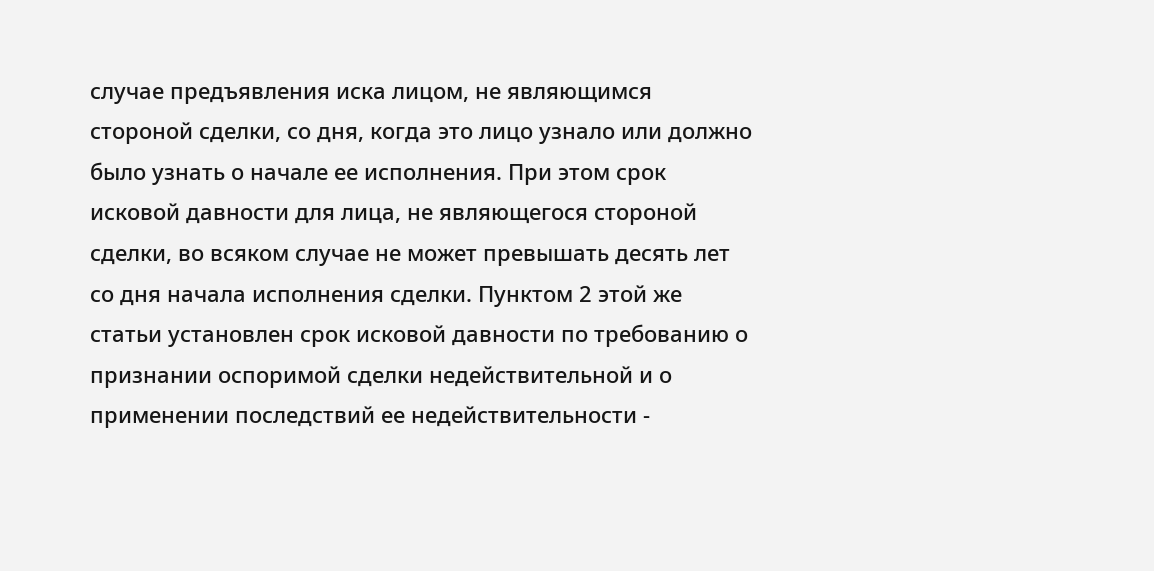случае предъявления иска лицом, не являющимся стороной сделки, со дня, когда это лицо узнало или должно было узнать о начале ее исполнения. При этом срок исковой давности для лица, не являющегося стороной сделки, во всяком случае не может превышать десять лет со дня начала исполнения сделки. Пунктом 2 этой же статьи установлен срок исковой давности по требованию о признании оспоримой сделки недействительной и о применении последствий ее недействительности -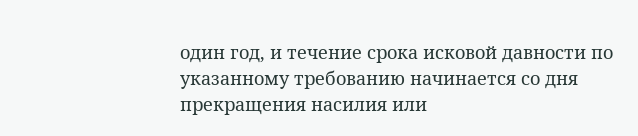один год, и течение срока исковой давности по указанному требованию начинается со дня прекращения насилия или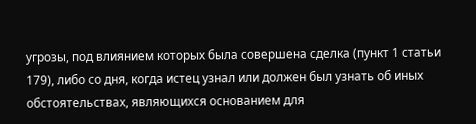угрозы, под влиянием которых была совершена сделка (пункт 1 статьи 179), либо со дня, когда истец узнал или должен был узнать об иных обстоятельствах, являющихся основанием для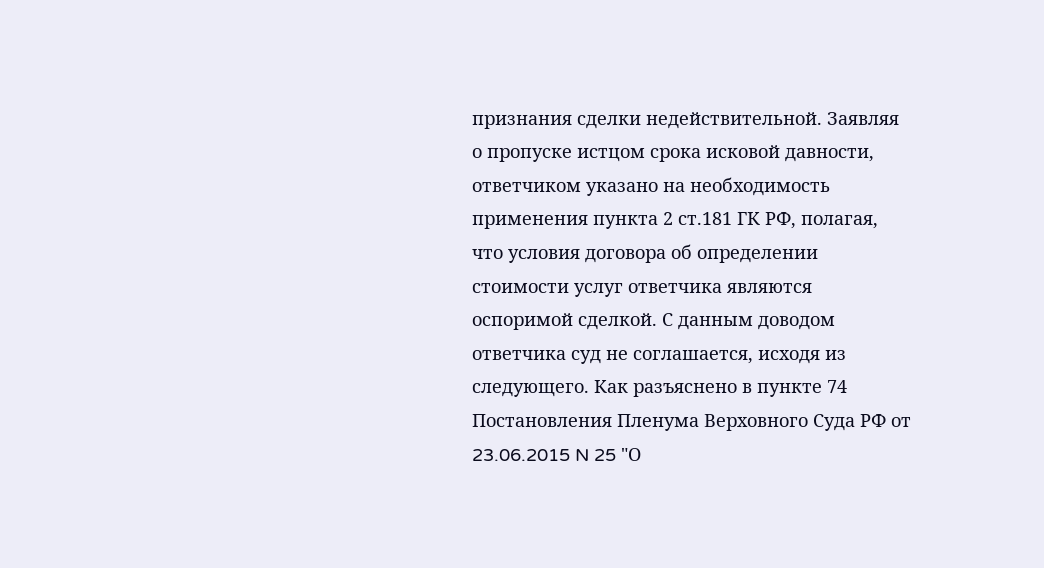признания сделки недействительной. Заявляя о пропуске истцом срока исковой давности, ответчиком указано на необходимость применения пункта 2 ст.181 ГК РФ, полагая, что условия договора об определении стоимости услуг ответчика являются оспоримой сделкой. С данным доводом ответчика суд не соглашается, исходя из следующего. Как разъяснено в пункте 74 Постановления Пленума Верховного Суда РФ от 23.06.2015 N 25 "О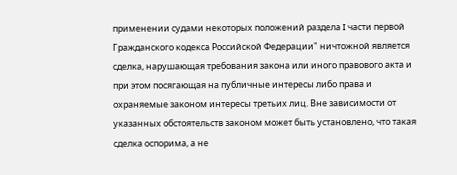применении судами некоторых положений раздела I части первой Гражданского кодекса Российской Федерации" ничтожной является сделка, нарушающая требования закона или иного правового акта и при этом посягающая на публичные интересы либо права и охраняемые законом интересы третьих лиц. Вне зависимости от указанных обстоятельств законом может быть установлено, что такая сделка оспорима, а не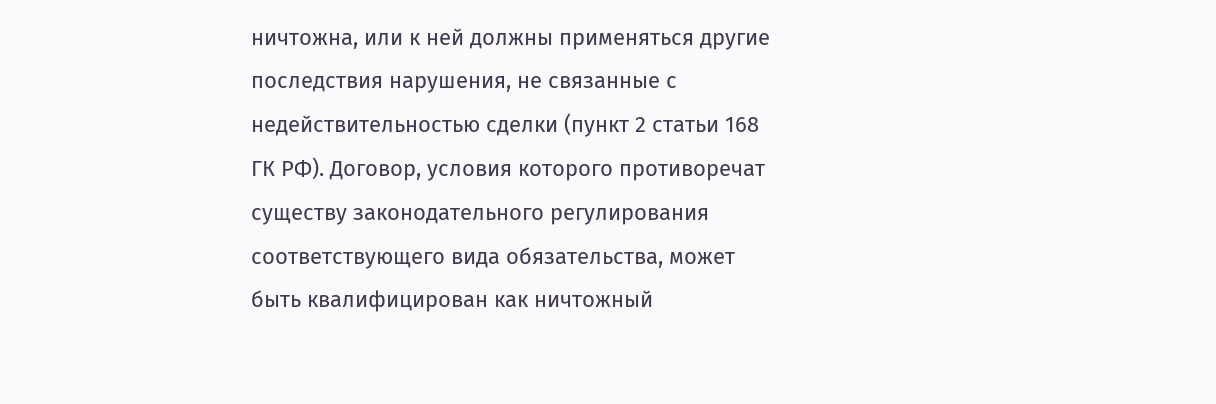ничтожна, или к ней должны применяться другие последствия нарушения, не связанные с недействительностью сделки (пункт 2 статьи 168 ГК РФ). Договор, условия которого противоречат существу законодательного регулирования соответствующего вида обязательства, может быть квалифицирован как ничтожный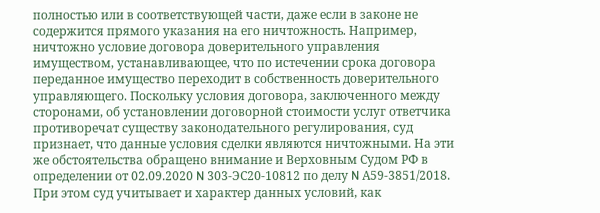полностью или в соответствующей части, даже если в законе не содержится прямого указания на его ничтожность. Например, ничтожно условие договора доверительного управления имуществом, устанавливающее, что по истечении срока договора переданное имущество переходит в собственность доверительного управляющего. Поскольку условия договора, заключенного между сторонами, об установлении договорной стоимости услуг ответчика противоречат существу законодательного регулирования, суд признает, что данные условия сделки являются ничтожными. На эти же обстоятельства обращено внимание и Верховным Судом РФ в определении от 02.09.2020 N 303-ЭС20-10812 по делу N А59-3851/2018. При этом суд учитывает и характер данных условий, как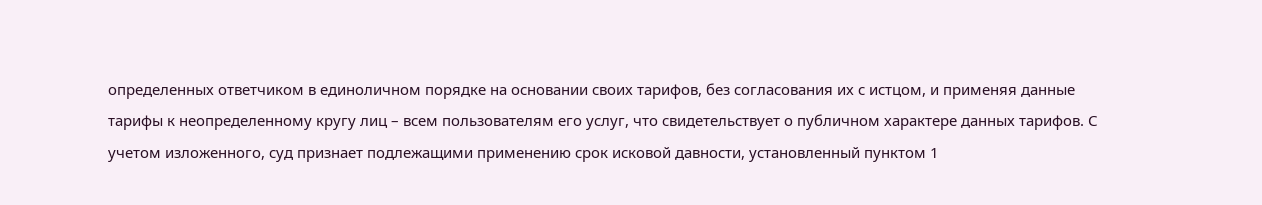определенных ответчиком в единоличном порядке на основании своих тарифов, без согласования их с истцом, и применяя данные тарифы к неопределенному кругу лиц – всем пользователям его услуг, что свидетельствует о публичном характере данных тарифов. С учетом изложенного, суд признает подлежащими применению срок исковой давности, установленный пунктом 1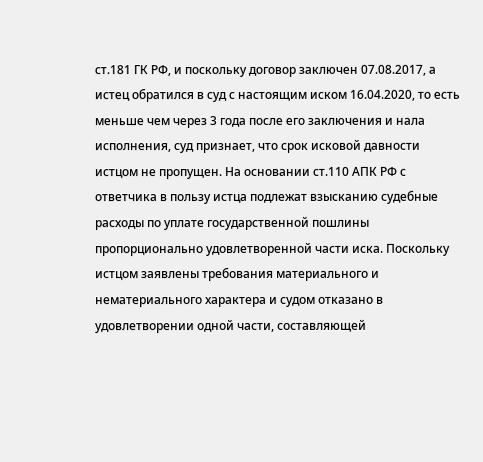ст.181 ГК РФ, и поскольку договор заключен 07.08.2017, а истец обратился в суд с настоящим иском 16.04.2020, то есть меньше чем через 3 года после его заключения и нала исполнения, суд признает, что срок исковой давности истцом не пропущен. На основании ст.110 АПК РФ с ответчика в пользу истца подлежат взысканию судебные расходы по уплате государственной пошлины пропорционально удовлетворенной части иска. Поскольку истцом заявлены требования материального и нематериального характера и судом отказано в удовлетворении одной части, составляющей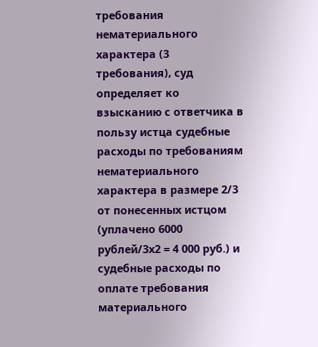требования нематериального характера (3 требования), суд определяет ко взысканию с ответчика в пользу истца судебные расходы по требованиям нематериального характера в размере 2/3 от понесенных истцом (уплачено 6000 рублей/3х2 = 4 000 руб.) и судебные расходы по оплате требования материального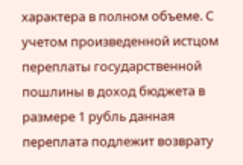характера в полном объеме. С учетом произведенной истцом переплаты государственной пошлины в доход бюджета в размере 1 рубль данная переплата подлежит возврату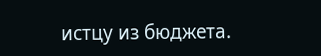истцу из бюджета.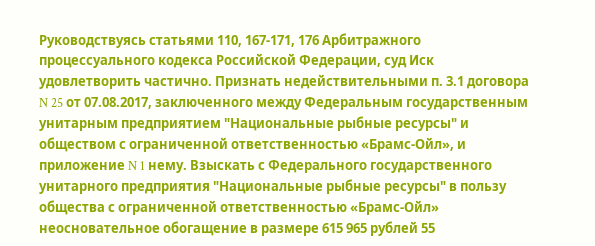Руководствуясь статьями 110, 167-171, 176 Арбитражного процессуального кодекса Российской Федерации, суд Иск удовлетворить частично. Признать недействительными п. 3.1 договора N 25 от 07.08.2017, заключенного между Федеральным государственным унитарным предприятием "Национальные рыбные ресурсы" и обществом с ограниченной ответственностью «Брамс-Ойл», и приложение N 1 нему. Взыскать с Федерального государственного унитарного предприятия "Национальные рыбные ресурсы" в пользу общества с ограниченной ответственностью «Брамс-Ойл» неосновательное обогащение в размере 615 965 рублей 55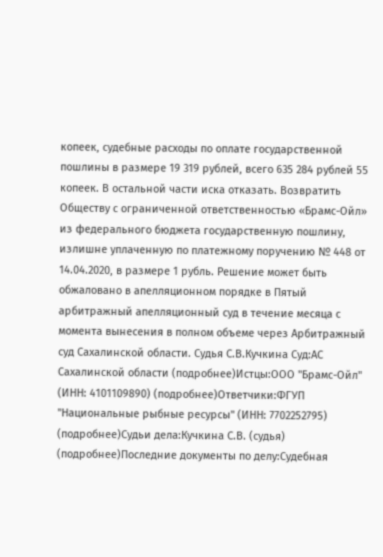копеек, судебные расходы по оплате государственной пошлины в размере 19 319 рублей, всего 635 284 рублей 55 копеек. В остальной части иска отказать. Возвратить Обществу с ограниченной ответственностью «Брамс-Ойл» из федерального бюджета государственную пошлину, излишне уплаченную по платежному поручению № 448 от 14.04.2020, в размере 1 рубль. Решение может быть обжаловано в апелляционном порядке в Пятый арбитражный апелляционный суд в течение месяца с момента вынесения в полном объеме через Арбитражный суд Сахалинской области. Судья С.В.Кучкина Суд:АС Сахалинской области (подробнее)Истцы:ООО "Брамс-Ойл" (ИНН: 4101109890) (подробнее)Ответчики:ФГУП "Национальные рыбные ресурсы" (ИНН: 7702252795) (подробнее)Судьи дела:Кучкина С.В. (судья) (подробнее)Последние документы по делу:Судебная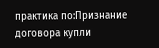практика по:Признание договора купли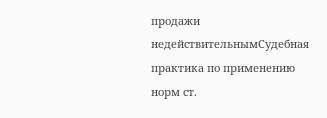продажи недействительнымСудебная практика по применению норм ст.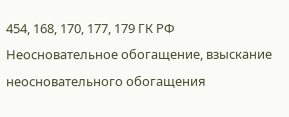454, 168, 170, 177, 179 ГК РФ
Неосновательное обогащение, взыскание неосновательного обогащения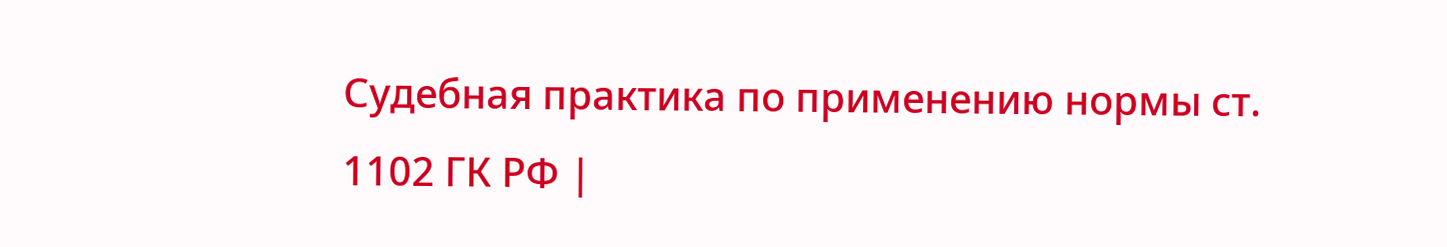Судебная практика по применению нормы ст. 1102 ГК РФ |